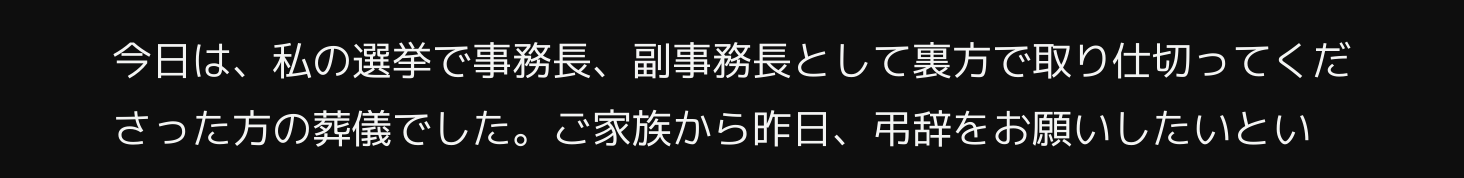今日は、私の選挙で事務長、副事務長として裏方で取り仕切ってくださった方の葬儀でした。ご家族から昨日、弔辞をお願いしたいとい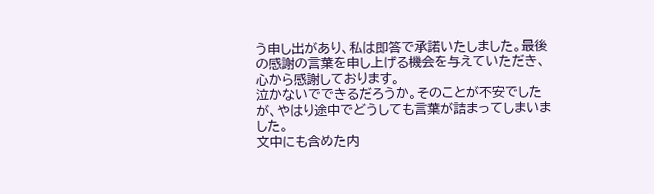う申し出があり、私は即答で承諾いたしました。最後の感謝の言葉を申し上げる機会を与えていただき、心から感謝しております。
泣かないでできるだろうか。そのことが不安でしたが、やはり途中でどうしても言葉が詰まってしまいました。
文中にも含めた内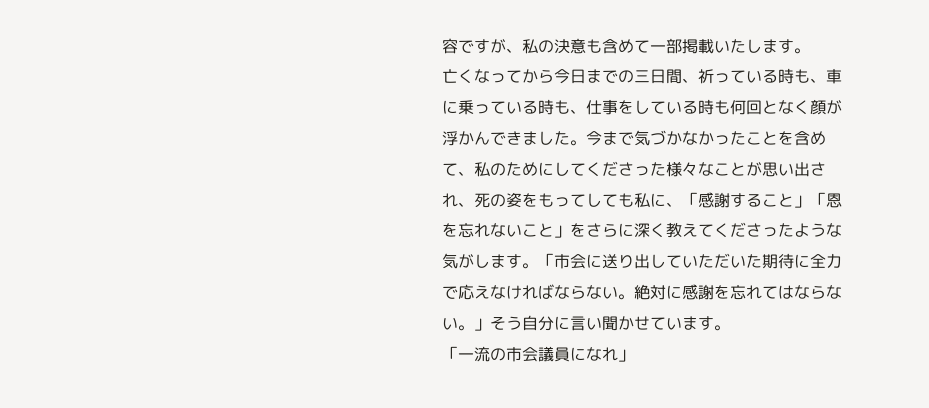容ですが、私の決意も含めて一部掲載いたします。
亡くなってから今日までの三日間、祈っている時も、車に乗っている時も、仕事をしている時も何回となく顔が浮かんできました。今まで気づかなかったことを含めて、私のためにしてくださった様々なことが思い出され、死の姿をもってしても私に、「感謝すること」「恩を忘れないこと」をさらに深く教えてくださったような気がします。「市会に送り出していただいた期待に全力で応えなければならない。絶対に感謝を忘れてはならない。」そう自分に言い聞かせています。
「一流の市会議員になれ」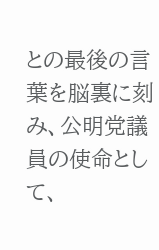との最後の言葉を脳裏に刻み、公明党議員の使命として、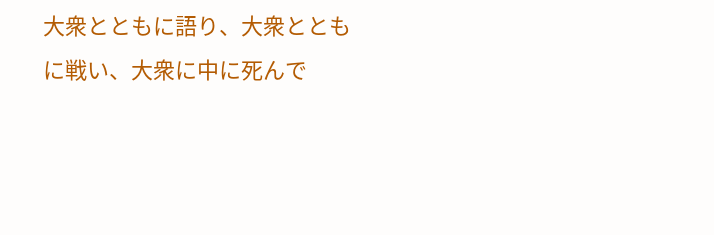大衆とともに語り、大衆とともに戦い、大衆に中に死んで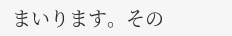まいります。その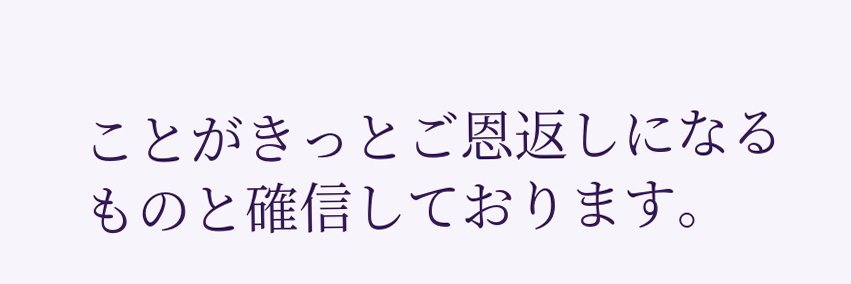ことがきっとご恩返しになるものと確信しております。